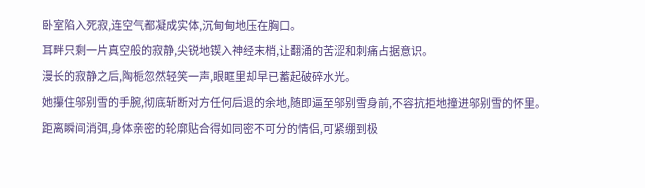卧室陷入死寂,连空气都凝成实体,沉甸甸地压在胸口。
耳畔只剩一片真空般的寂静,尖锐地锲入神经末梢,让翻涌的苦涩和刺痛占据意识。
漫长的寂静之后,陶栀忽然轻笑一声,眼眶里却早已蓄起破碎水光。
她攥住邬别雪的手腕,彻底斩断对方任何后退的余地,随即逼至邬别雪身前,不容抗拒地撞进邬别雪的怀里。
距离瞬间消弭,身体亲密的轮廓贴合得如同密不可分的情侣,可紧绷到极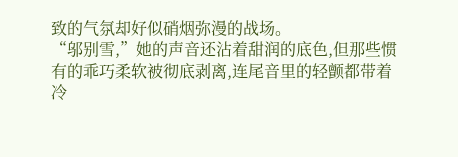致的气氛却好似硝烟弥漫的战场。
“邬别雪,”她的声音还沾着甜润的底色,但那些惯有的乖巧柔软被彻底剥离,连尾音里的轻颤都带着冷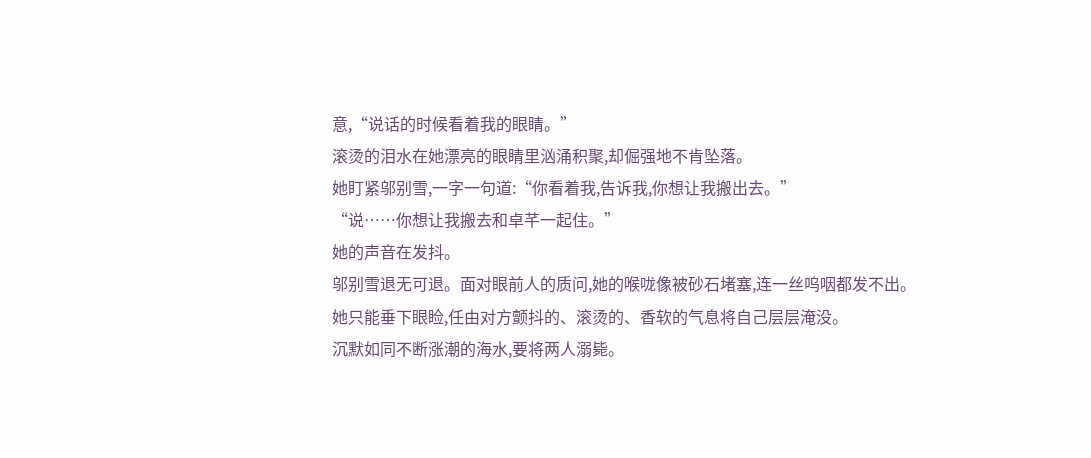意,“说话的时候看着我的眼睛。”
滚烫的泪水在她漂亮的眼睛里汹涌积聚,却倔强地不肯坠落。
她盯紧邬别雪,一字一句道:“你看着我,告诉我,你想让我搬出去。”
“说……你想让我搬去和卓芊一起住。”
她的声音在发抖。
邬别雪退无可退。面对眼前人的质问,她的喉咙像被砂石堵塞,连一丝呜咽都发不出。
她只能垂下眼睑,任由对方颤抖的、滚烫的、香软的气息将自己层层淹没。
沉默如同不断涨潮的海水,要将两人溺毙。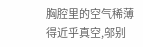胸腔里的空气稀薄得近乎真空,邬别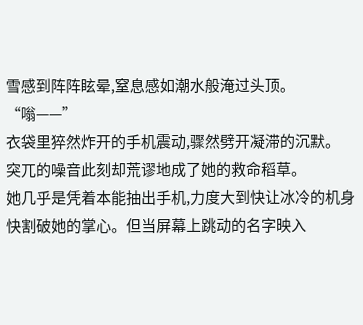雪感到阵阵眩晕,窒息感如潮水般淹过头顶。
“嗡——”
衣袋里猝然炸开的手机震动,骤然劈开凝滞的沉默。
突兀的噪音此刻却荒谬地成了她的救命稻草。
她几乎是凭着本能抽出手机,力度大到快让冰冷的机身快割破她的掌心。但当屏幕上跳动的名字映入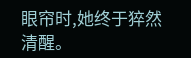眼帘时,她终于猝然清醒。